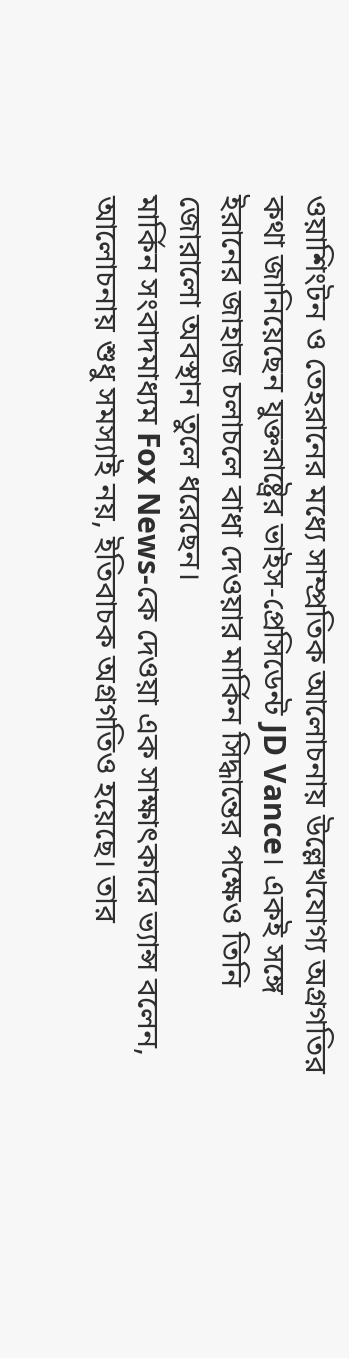ওয়াশিংটন ও তেহরানের মধ্যে সাম্প্রতিক আলোচনায় উল্লেখযোগ্য অগ্রগতির কথা জানিয়েছেন যুক্তরাষ্ট্রের ভাইস-প্রেসিডেন্ট JD Vance। একই সঙ্গে ইরানের জাহাজ চলাচলে বাধা দেওয়ার মার্কিন সিদ্ধান্তের পক্ষেও তিনি জোরালো অবস্থান তুলে ধরেছেন।
মার্কিন সংবাদমাধ্যম Fox News-কে দেওয়া এক সাক্ষাৎকারে ভ্যান্স বলেন, আলোচনায় শুধু সমস্যাই নয়, ইতিবাচক অগ্রগতিও হয়েছে। তার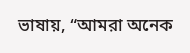ভাষায়, “আমরা অনেক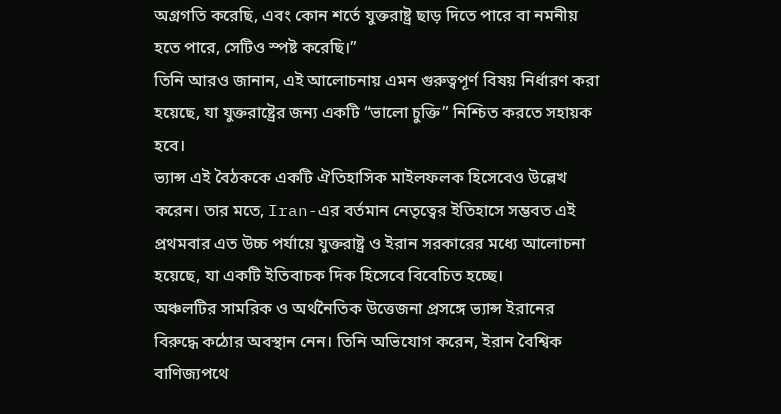অগ্রগতি করেছি, এবং কোন শর্তে যুক্তরাষ্ট্র ছাড় দিতে পারে বা নমনীয় হতে পারে, সেটিও স্পষ্ট করেছি।”
তিনি আরও জানান, এই আলোচনায় এমন গুরুত্বপূর্ণ বিষয় নির্ধারণ করা হয়েছে, যা যুক্তরাষ্ট্রের জন্য একটি “ভালো চুক্তি” নিশ্চিত করতে সহায়ক হবে।
ভ্যান্স এই বৈঠককে একটি ঐতিহাসিক মাইলফলক হিসেবেও উল্লেখ করেন। তার মতে, Iran-এর বর্তমান নেতৃত্বের ইতিহাসে সম্ভবত এই প্রথমবার এত উচ্চ পর্যায়ে যুক্তরাষ্ট্র ও ইরান সরকারের মধ্যে আলোচনা হয়েছে, যা একটি ইতিবাচক দিক হিসেবে বিবেচিত হচ্ছে।
অঞ্চলটির সামরিক ও অর্থনৈতিক উত্তেজনা প্রসঙ্গে ভ্যান্স ইরানের বিরুদ্ধে কঠোর অবস্থান নেন। তিনি অভিযোগ করেন, ইরান বৈশ্বিক বাণিজ্যপথে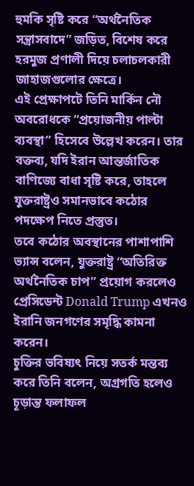হুমকি সৃষ্টি করে “অর্থনৈতিক সন্ত্রাসবাদে” জড়িত, বিশেষ করে হরমুজ প্রণালী দিয়ে চলাচলকারী জাহাজগুলোর ক্ষেত্রে।
এই প্রেক্ষাপটে তিনি মার্কিন নৌ অবরোধকে “প্রয়োজনীয় পাল্টা ব্যবস্থা” হিসেবে উল্লেখ করেন। তার বক্তব্য, যদি ইরান আন্তর্জাতিক বাণিজ্যে বাধা সৃষ্টি করে, তাহলে যুক্তরাষ্ট্রও সমানভাবে কঠোর পদক্ষেপ নিতে প্রস্তুত।
তবে কঠোর অবস্থানের পাশাপাশি ভ্যান্স বলেন, যুক্তরাষ্ট্র “অতিরিক্ত অর্থনৈতিক চাপ” প্রয়োগ করলেও প্রেসিডেন্ট Donald Trump এখনও ইরানি জনগণের সমৃদ্ধি কামনা করেন।
চুক্তির ভবিষ্যৎ নিয়ে সতর্ক মন্তব্য করে তিনি বলেন, অগ্রগতি হলেও চূড়ান্ত ফলাফল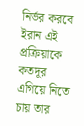নির্ভর করবে ইরান এই প্রক্রিয়াকে কতদূর এগিয়ে নিতে চায় তার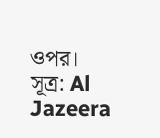ওপর।
সূত্র: Al Jazeera